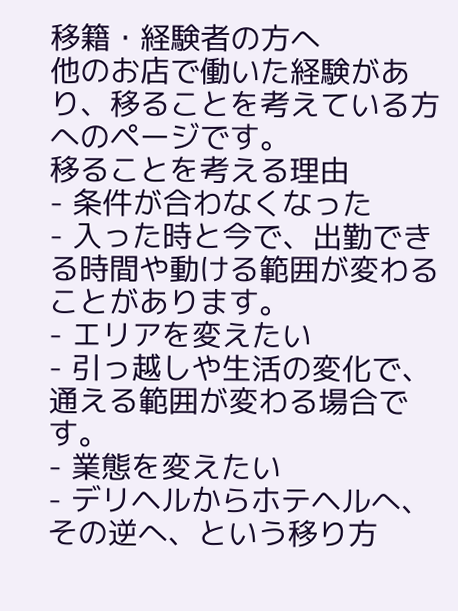移籍・経験者の方へ
他のお店で働いた経験があり、移ることを考えている方へのページです。
移ることを考える理由
- 条件が合わなくなった
- 入った時と今で、出勤できる時間や動ける範囲が変わることがあります。
- エリアを変えたい
- 引っ越しや生活の変化で、通える範囲が変わる場合です。
- 業態を変えたい
- デリヘルからホテヘルへ、その逆へ、という移り方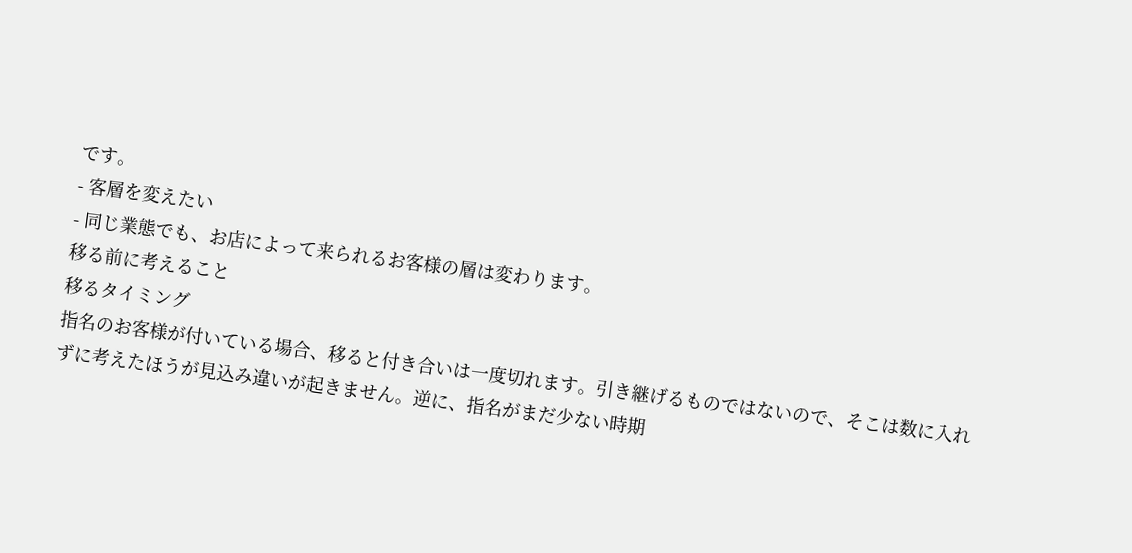です。
- 客層を変えたい
- 同じ業態でも、お店によって来られるお客様の層は変わります。
移る前に考えること
移るタイミング
指名のお客様が付いている場合、移ると付き合いは一度切れます。引き継げるものではないので、そこは数に入れずに考えたほうが見込み違いが起きません。逆に、指名がまだ少ない時期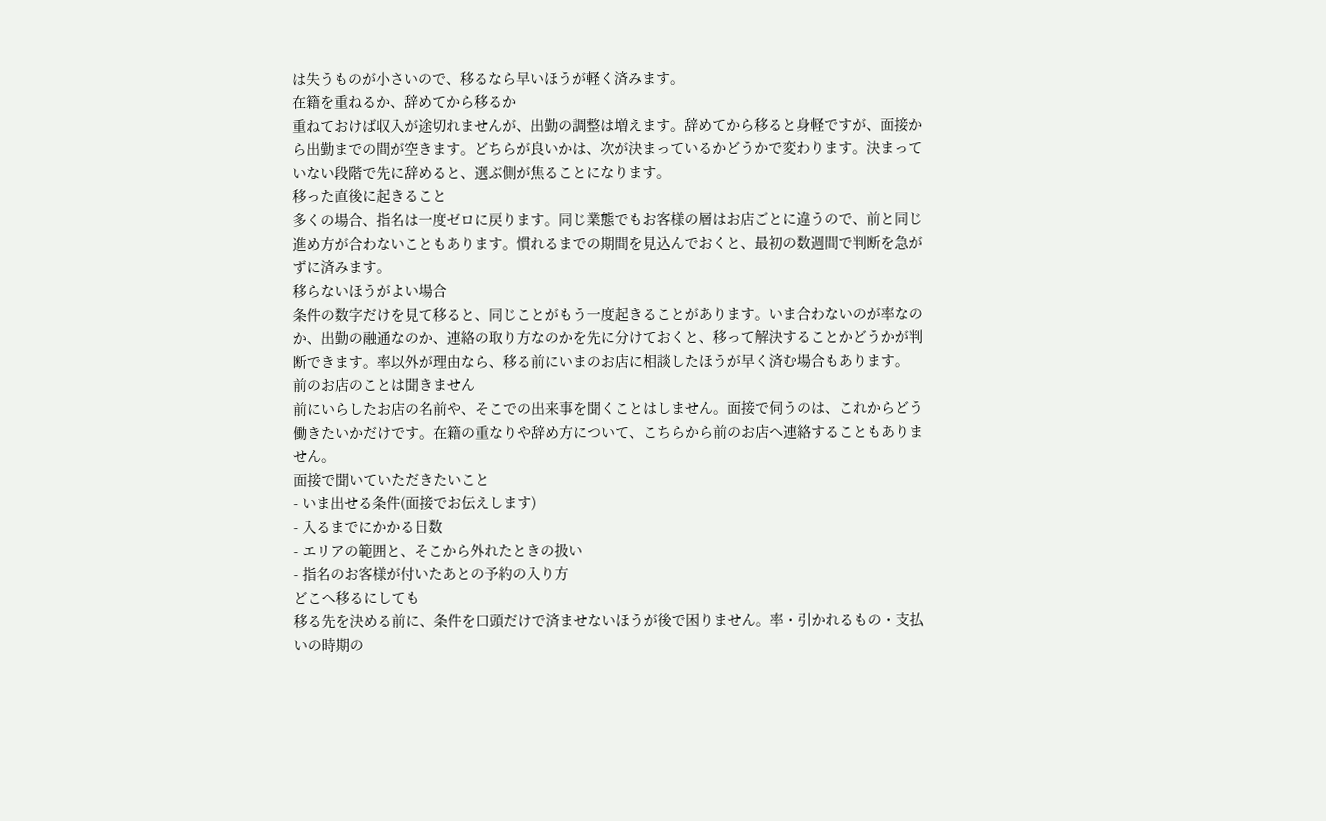は失うものが小さいので、移るなら早いほうが軽く済みます。
在籍を重ねるか、辞めてから移るか
重ねておけば収入が途切れませんが、出勤の調整は増えます。辞めてから移ると身軽ですが、面接から出勤までの間が空きます。どちらが良いかは、次が決まっているかどうかで変わります。決まっていない段階で先に辞めると、選ぶ側が焦ることになります。
移った直後に起きること
多くの場合、指名は一度ゼロに戻ります。同じ業態でもお客様の層はお店ごとに違うので、前と同じ進め方が合わないこともあります。慣れるまでの期間を見込んでおくと、最初の数週間で判断を急がずに済みます。
移らないほうがよい場合
条件の数字だけを見て移ると、同じことがもう一度起きることがあります。いま合わないのが率なのか、出勤の融通なのか、連絡の取り方なのかを先に分けておくと、移って解決することかどうかが判断できます。率以外が理由なら、移る前にいまのお店に相談したほうが早く済む場合もあります。
前のお店のことは聞きません
前にいらしたお店の名前や、そこでの出来事を聞くことはしません。面接で伺うのは、これからどう働きたいかだけです。在籍の重なりや辞め方について、こちらから前のお店へ連絡することもありません。
面接で聞いていただきたいこと
- いま出せる条件(面接でお伝えします)
- 入るまでにかかる日数
- エリアの範囲と、そこから外れたときの扱い
- 指名のお客様が付いたあとの予約の入り方
どこへ移るにしても
移る先を決める前に、条件を口頭だけで済ませないほうが後で困りません。率・引かれるもの・支払いの時期の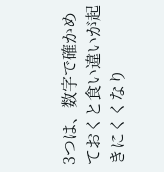3つは、数字で確かめておくと食い違いが起きにくくなり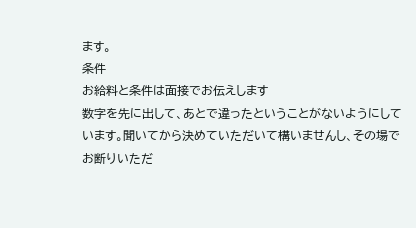ます。
条件
お給料と条件は面接でお伝えします
数字を先に出して、あとで違ったということがないようにしています。聞いてから決めていただいて構いませんし、その場でお断りいただ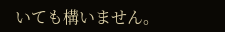いても構いません。